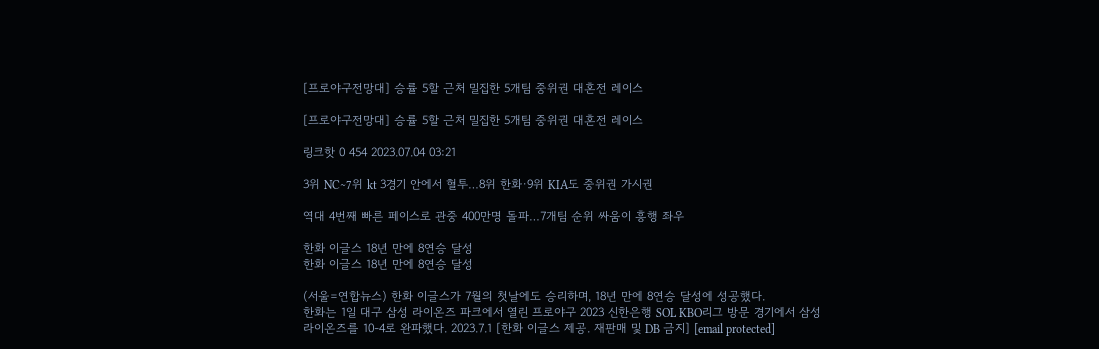[프로야구전망대] 승률 5할 근처 밀집한 5개팀 중위권 대혼전 레이스

[프로야구전망대] 승률 5할 근처 밀집한 5개팀 중위권 대혼전 레이스

링크핫 0 454 2023.07.04 03:21

3위 NC∼7위 kt 3경기 안에서 혈투…8위 한화·9위 KIA도 중위권 가시권

역대 4번째 빠른 페이스로 관중 400만명 돌파…7개팀 순위 싸움이 흥행 좌우

한화 이글스 18년 만에 8연승 달성
한화 이글스 18년 만에 8연승 달성

(서울=연합뉴스) 한화 이글스가 7월의 첫날에도 승리하며, 18년 만에 8연승 달성에 성공했다.
한화는 1일 대구 삼성 라이온즈 파크에서 열린 프로야구 2023 신한은행 SOL KBO리그 방문 경기에서 삼성 라이온즈를 10-4로 완파했다. 2023.7.1 [한화 이글스 제공. 재판매 및 DB 금지] [email protected]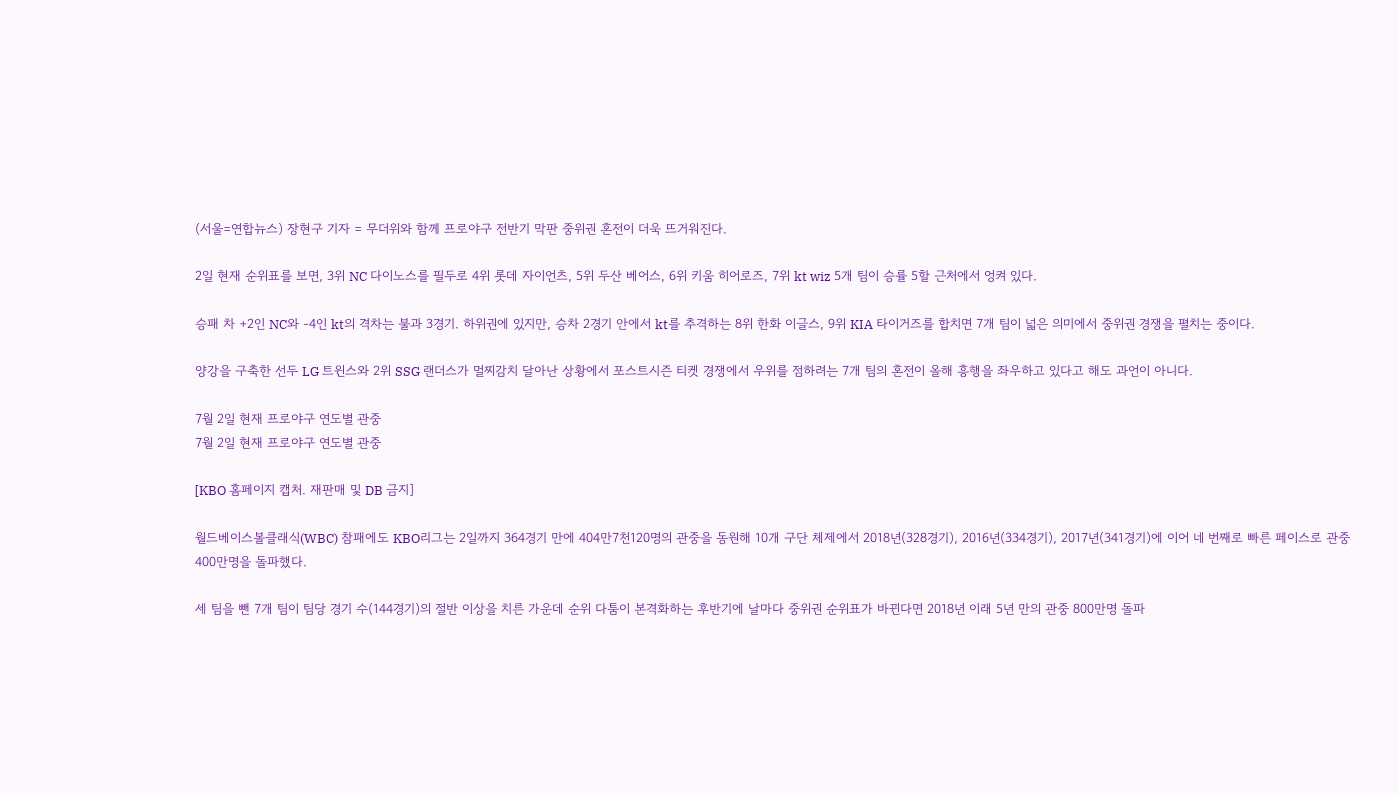(서울=연합뉴스) 장현구 기자 = 무더위와 함께 프로야구 전반기 막판 중위권 혼전이 더욱 뜨거워진다.

2일 현재 순위표를 보면, 3위 NC 다이노스를 필두로 4위 롯데 자이언츠, 5위 두산 베어스, 6위 키움 히어로즈, 7위 kt wiz 5개 팀이 승률 5할 근처에서 엉켜 있다.

승패 차 +2인 NC와 -4인 kt의 격차는 불과 3경기. 하위권에 있지만, 승차 2경기 안에서 kt를 추격하는 8위 한화 이글스, 9위 KIA 타이거즈를 합치면 7개 팀이 넓은 의미에서 중위권 경쟁을 펼치는 중이다.

양강을 구축한 선두 LG 트윈스와 2위 SSG 랜더스가 멀찌감치 달아난 상황에서 포스트시즌 티켓 경쟁에서 우위를 점하려는 7개 팀의 혼전이 올해 흥행을 좌우하고 있다고 해도 과언이 아니다.

7월 2일 현재 프로야구 연도별 관중
7월 2일 현재 프로야구 연도별 관중

[KBO 홈페이지 캡처. 재판매 및 DB 금지]

월드베이스볼클래식(WBC) 참패에도 KBO리그는 2일까지 364경기 만에 404만7천120명의 관중을 동원해 10개 구단 체제에서 2018년(328경기), 2016년(334경기), 2017년(341경기)에 이어 네 번째로 빠른 페이스로 관중 400만명을 돌파했다.

세 팀을 뺀 7개 팀이 팀당 경기 수(144경기)의 절반 이상을 치른 가운데 순위 다툼이 본격화하는 후반기에 날마다 중위권 순위표가 바뀐다면 2018년 이래 5년 만의 관중 800만명 돌파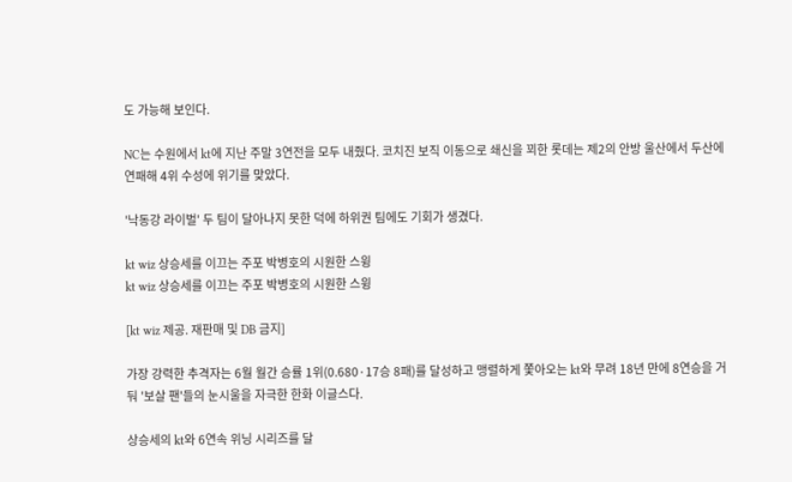도 가능해 보인다.

NC는 수원에서 kt에 지난 주말 3연전을 모두 내줬다. 코치진 보직 이동으로 쇄신을 꾀한 롯데는 제2의 안방 울산에서 두산에 연패해 4위 수성에 위기를 맞았다.

'낙동강 라이벌' 두 팀이 달아나지 못한 덕에 하위권 팀에도 기회가 생겼다.

kt wiz 상승세를 이끄는 주포 박병호의 시원한 스윙
kt wiz 상승세를 이끄는 주포 박병호의 시원한 스윙

[kt wiz 제공. 재판매 및 DB 금지]

가장 강력한 추격자는 6월 월간 승률 1위(0.680·17승 8패)를 달성하고 맹렬하게 쫓아오는 kt와 무려 18년 만에 8연승을 거둬 '보살 팬'들의 눈시울을 자극한 한화 이글스다.

상승세의 kt와 6연속 위닝 시리즈를 달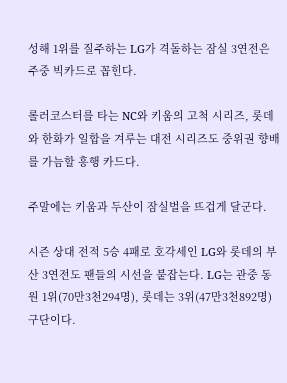성해 1위를 질주하는 LG가 격돌하는 잠실 3연전은 주중 빅카드로 꼽힌다.

롤러코스터를 타는 NC와 키움의 고척 시리즈, 롯데와 한화가 일합을 겨루는 대전 시리즈도 중위권 향배를 가늠할 흥행 카드다.

주말에는 키움과 두산이 잠실벌을 뜨겁게 달군다.

시즌 상대 전적 5승 4패로 호각세인 LG와 롯데의 부산 3연전도 팬들의 시선을 붙잡는다. LG는 관중 동원 1위(70만3천294명), 롯데는 3위(47만3천892명) 구단이다.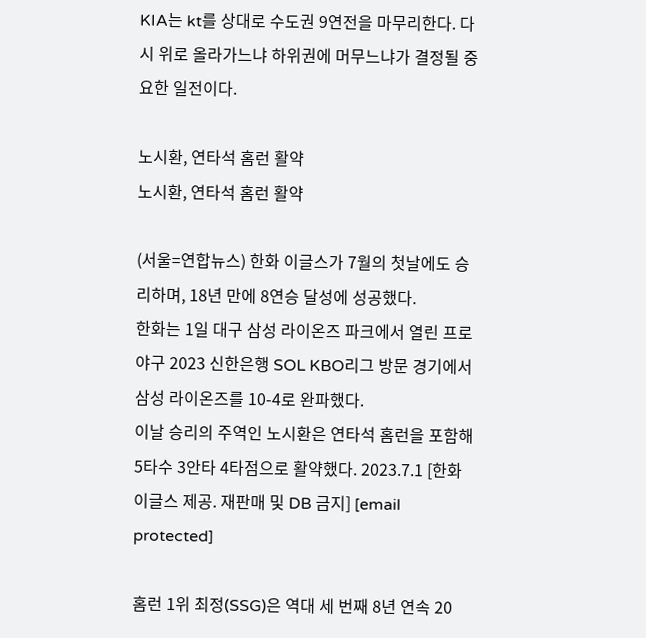KIA는 kt를 상대로 수도권 9연전을 마무리한다. 다시 위로 올라가느냐 하위권에 머무느냐가 결정될 중요한 일전이다.

노시환, 연타석 홈런 활약
노시환, 연타석 홈런 활약

(서울=연합뉴스) 한화 이글스가 7월의 첫날에도 승리하며, 18년 만에 8연승 달성에 성공했다.
한화는 1일 대구 삼성 라이온즈 파크에서 열린 프로야구 2023 신한은행 SOL KBO리그 방문 경기에서 삼성 라이온즈를 10-4로 완파했다.
이날 승리의 주역인 노시환은 연타석 홈런을 포함해 5타수 3안타 4타점으로 활약했다. 2023.7.1 [한화 이글스 제공. 재판매 및 DB 금지] [email protected]

홈런 1위 최정(SSG)은 역대 세 번째 8년 연속 20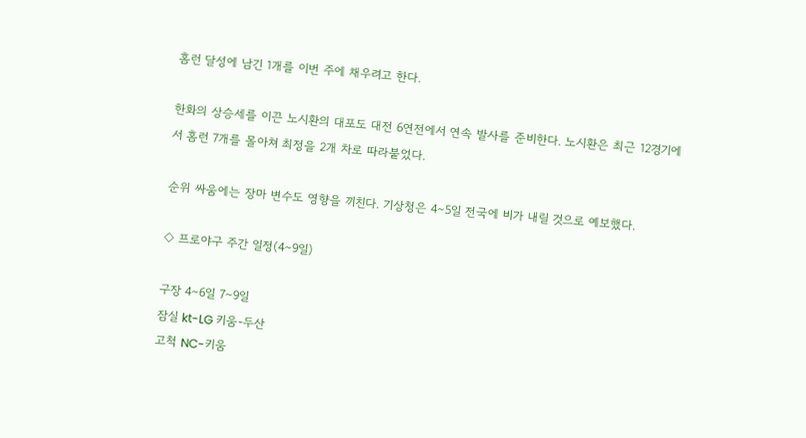홈런 달성에 남긴 1개를 이번 주에 채우려고 한다.

한화의 상승세를 이끈 노시환의 대포도 대전 6연전에서 연속 발사를 준비한다. 노시환은 최근 12경기에서 홈런 7개를 몰아쳐 최정을 2개 차로 따라붙었다.

순위 싸움에는 장마 변수도 영향을 끼친다. 기상청은 4∼5일 전국에 비가 내릴 것으로 예보했다.

◇ 프로야구 주간 일정(4∼9일)

구장 4∼6일 7∼9일
잠실 kt-LG 키움-두산
고척 NC-키움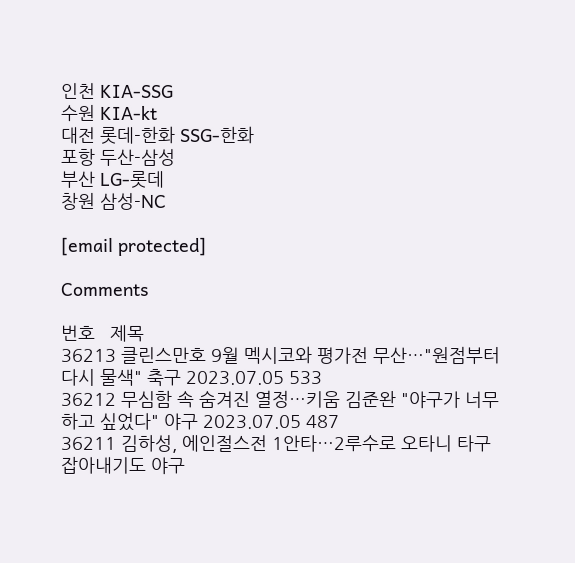인천 KIA-SSG
수원 KIA-kt
대전 롯데-한화 SSG-한화
포항 두산-삼성
부산 LG-롯데
창원 삼성-NC

[email protected]

Comments

번호   제목
36213 클린스만호 9월 멕시코와 평가전 무산…"원점부터 다시 물색" 축구 2023.07.05 533
36212 무심함 속 숨겨진 열정…키움 김준완 "야구가 너무 하고 싶었다" 야구 2023.07.05 487
36211 김하성, 에인절스전 1안타…2루수로 오타니 타구 잡아내기도 야구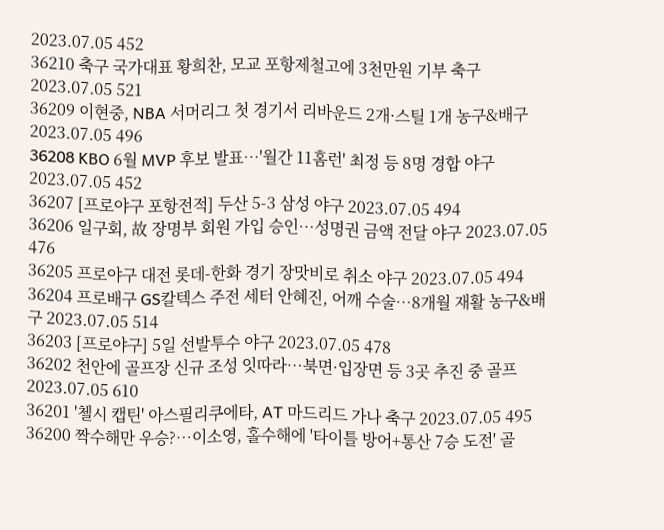2023.07.05 452
36210 축구 국가대표 황희찬, 모교 포항제철고에 3천만원 기부 축구 2023.07.05 521
36209 이현중, NBA 서머리그 첫 경기서 리바운드 2개·스틸 1개 농구&배구 2023.07.05 496
36208 KBO 6월 MVP 후보 발표…'월간 11홈런' 최정 등 8명 경합 야구 2023.07.05 452
36207 [프로야구 포항전적] 두산 5-3 삼성 야구 2023.07.05 494
36206 일구회, 故 장명부 회원 가입 승인…성명권 금액 전달 야구 2023.07.05 476
36205 프로야구 대전 롯데-한화 경기 장맛비로 취소 야구 2023.07.05 494
36204 프로배구 GS칼텍스 주전 세터 안혜진, 어깨 수술…8개월 재활 농구&배구 2023.07.05 514
36203 [프로야구] 5일 선발투수 야구 2023.07.05 478
36202 천안에 골프장 신규 조성 잇따라…북면·입장면 등 3곳 추진 중 골프 2023.07.05 610
36201 '첼시 캡틴' 아스필리쿠에타, AT 마드리드 가나 축구 2023.07.05 495
36200 짝수해만 우승?…이소영, 홀수해에 '타이틀 방어+통산 7승 도전' 골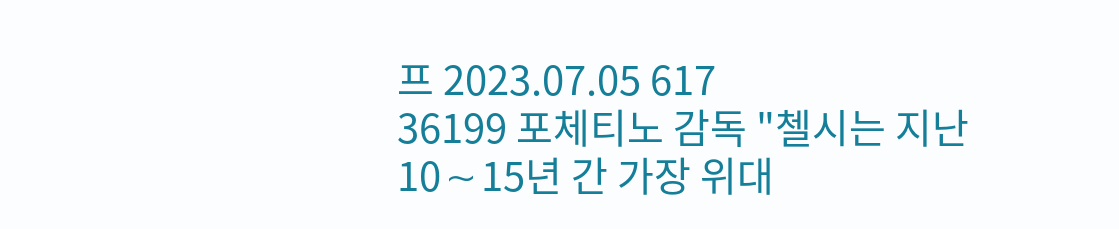프 2023.07.05 617
36199 포체티노 감독 "첼시는 지난 10∼15년 간 가장 위대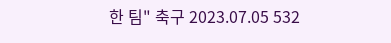한 팀" 축구 2023.07.05 532